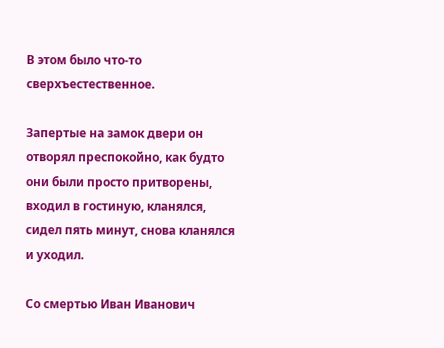В этом было что-то сверхъестественное.

Запертые на замок двери он отворял преспокойно, как будто они были просто притворены, входил в гостиную, кланялся, сидел пять минут, снова кланялся и уходил.

Со смертью Иван Иванович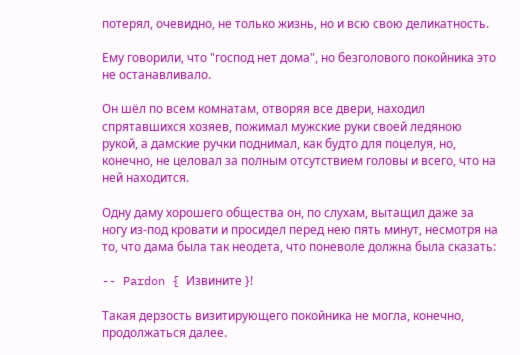потерял, очевидно, не только жизнь, но и всю свою деликатность.

Ему говорили, что "господ нет дома", но безголового покойника это не останавливало.

Он шёл по всем комнатам, отворяя все двери, находил спрятавшихся хозяев, пожимал мужские руки своей ледяною рукой, а дамские ручки поднимал, как будто для поцелуя, но, конечно, не целовал за полным отсутствием головы и всего, что на ней находится.

Одну даму хорошего общества он, по слухам, вытащил даже за ногу из-под кровати и просидел перед нею пять минут, несмотря на то, что дама была так неодета, что поневоле должна была сказать:

-- Pardon { Извините }!

Такая дерзость визитирующего покойника не могла, конечно, продолжаться далее.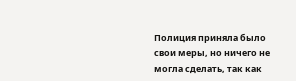Полиция приняла было свои меры, но ничего не могла сделать, так как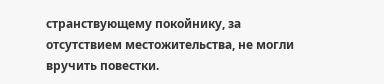странствующему покойнику, за отсутствием местожительства, не могли вручить повестки.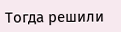Тогда решили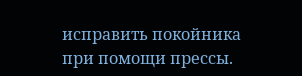исправить покойника при помощи прессы.